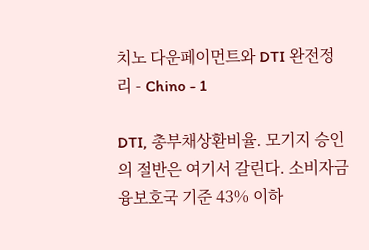치노 다운페이먼트와 DTI 완전정리 - Chino - 1

DTI, 총부채상환비율. 모기지 승인의 절반은 여기서 갈린다. 소비자금융보호국 기준 43% 이하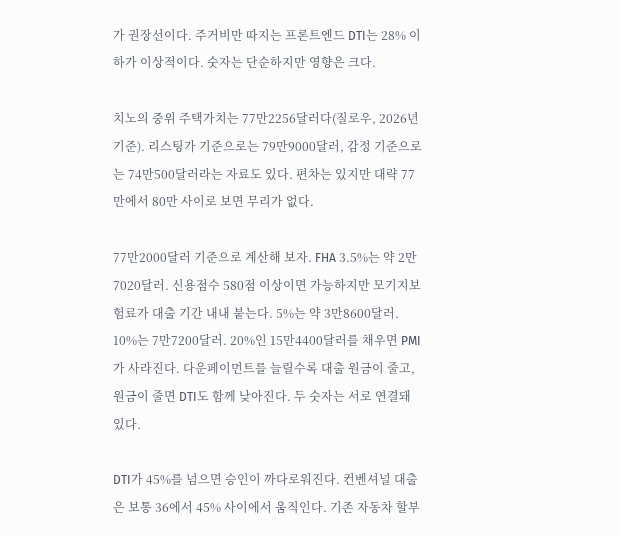가 권장선이다. 주거비만 따지는 프론트엔드 DTI는 28% 이하가 이상적이다. 숫자는 단순하지만 영향은 크다.

치노의 중위 주택가치는 77만2256달러다(질로우, 2026년 기준). 리스팅가 기준으로는 79만9000달러, 감정 기준으로는 74만500달러라는 자료도 있다. 편차는 있지만 대략 77만에서 80만 사이로 보면 무리가 없다.

77만2000달러 기준으로 계산해 보자. FHA 3.5%는 약 2만7020달러. 신용점수 580점 이상이면 가능하지만 모기지보험료가 대출 기간 내내 붙는다. 5%는 약 3만8600달러. 10%는 7만7200달러. 20%인 15만4400달러를 채우면 PMI가 사라진다. 다운페이먼트를 늘릴수록 대출 원금이 줄고, 원금이 줄면 DTI도 함께 낮아진다. 두 숫자는 서로 연결돼 있다.

DTI가 45%를 넘으면 승인이 까다로워진다. 컨벤셔널 대출은 보통 36에서 45% 사이에서 움직인다. 기존 자동차 할부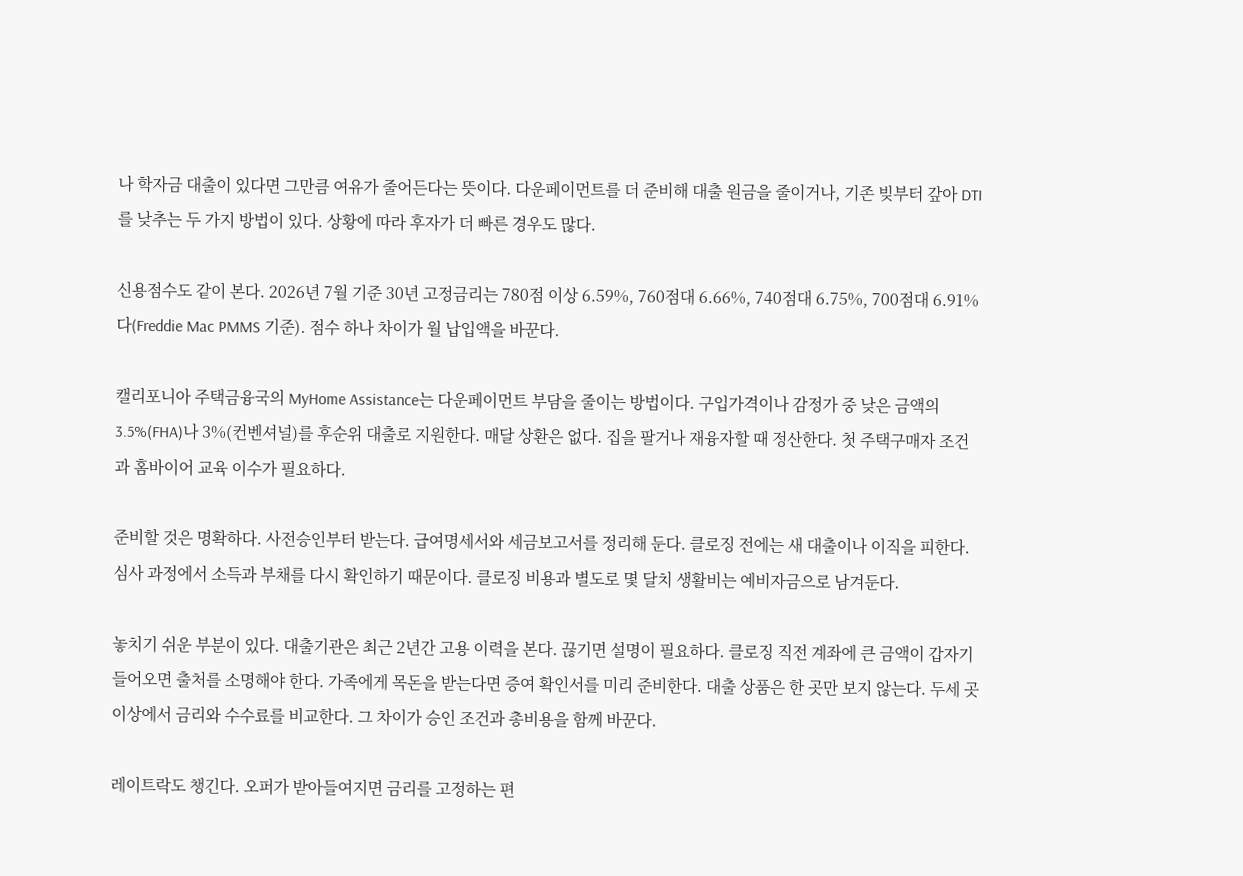나 학자금 대출이 있다면 그만큼 여유가 줄어든다는 뜻이다. 다운페이먼트를 더 준비해 대출 원금을 줄이거나, 기존 빚부터 갚아 DTI를 낮추는 두 가지 방법이 있다. 상황에 따라 후자가 더 빠른 경우도 많다.

신용점수도 같이 본다. 2026년 7월 기준 30년 고정금리는 780점 이상 6.59%, 760점대 6.66%, 740점대 6.75%, 700점대 6.91%다(Freddie Mac PMMS 기준). 점수 하나 차이가 월 납입액을 바꾼다.

캘리포니아 주택금융국의 MyHome Assistance는 다운페이먼트 부담을 줄이는 방법이다. 구입가격이나 감정가 중 낮은 금액의 3.5%(FHA)나 3%(컨벤셔널)를 후순위 대출로 지원한다. 매달 상환은 없다. 집을 팔거나 재융자할 때 정산한다. 첫 주택구매자 조건과 홈바이어 교육 이수가 필요하다.

준비할 것은 명확하다. 사전승인부터 받는다. 급여명세서와 세금보고서를 정리해 둔다. 클로징 전에는 새 대출이나 이직을 피한다. 심사 과정에서 소득과 부채를 다시 확인하기 때문이다. 클로징 비용과 별도로 몇 달치 생활비는 예비자금으로 남겨둔다.

놓치기 쉬운 부분이 있다. 대출기관은 최근 2년간 고용 이력을 본다. 끊기면 설명이 필요하다. 클로징 직전 계좌에 큰 금액이 갑자기 들어오면 출처를 소명해야 한다. 가족에게 목돈을 받는다면 증여 확인서를 미리 준비한다. 대출 상품은 한 곳만 보지 않는다. 두세 곳 이상에서 금리와 수수료를 비교한다. 그 차이가 승인 조건과 총비용을 함께 바꾼다.

레이트락도 챙긴다. 오퍼가 받아들여지면 금리를 고정하는 편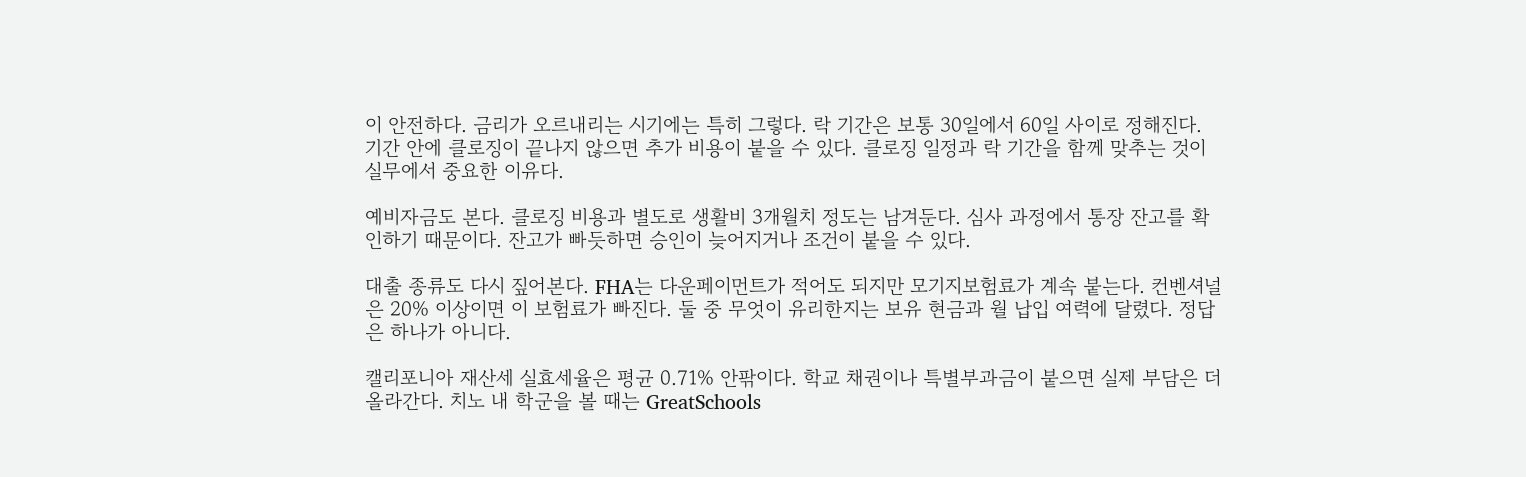이 안전하다. 금리가 오르내리는 시기에는 특히 그렇다. 락 기간은 보통 30일에서 60일 사이로 정해진다. 기간 안에 클로징이 끝나지 않으면 추가 비용이 붙을 수 있다. 클로징 일정과 락 기간을 함께 맞추는 것이 실무에서 중요한 이유다.

예비자금도 본다. 클로징 비용과 별도로 생활비 3개월치 정도는 남겨둔다. 심사 과정에서 통장 잔고를 확인하기 때문이다. 잔고가 빠듯하면 승인이 늦어지거나 조건이 붙을 수 있다.

대출 종류도 다시 짚어본다. FHA는 다운페이먼트가 적어도 되지만 모기지보험료가 계속 붙는다. 컨벤셔널은 20% 이상이면 이 보험료가 빠진다. 둘 중 무엇이 유리한지는 보유 현금과 월 납입 여력에 달렸다. 정답은 하나가 아니다.

캘리포니아 재산세 실효세율은 평균 0.71% 안팎이다. 학교 채권이나 특별부과금이 붙으면 실제 부담은 더 올라간다. 치노 내 학군을 볼 때는 GreatSchools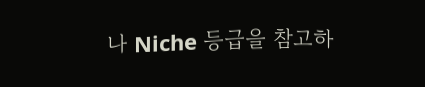나 Niche 등급을 참고하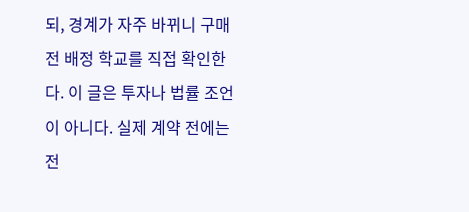되, 경계가 자주 바뀌니 구매 전 배정 학교를 직접 확인한다. 이 글은 투자나 법률 조언이 아니다. 실제 계약 전에는 전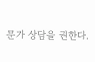문가 상담을 권한다.